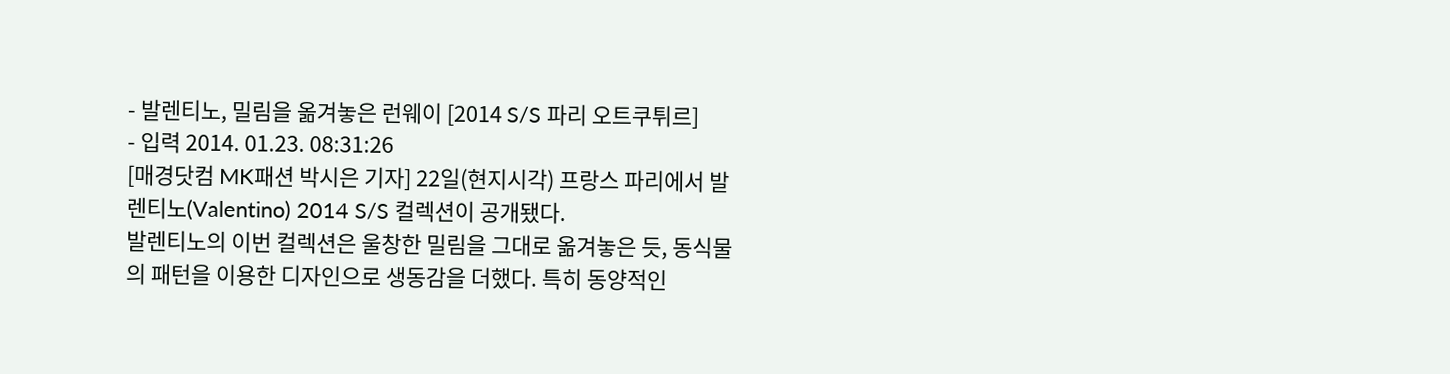- 발렌티노, 밀림을 옮겨놓은 런웨이 [2014 S/S 파리 오트쿠튀르]
- 입력 2014. 01.23. 08:31:26
[매경닷컴 MK패션 박시은 기자] 22일(현지시각) 프랑스 파리에서 발렌티노(Valentino) 2014 S/S 컬렉션이 공개됐다.
발렌티노의 이번 컬렉션은 울창한 밀림을 그대로 옮겨놓은 듯, 동식물의 패턴을 이용한 디자인으로 생동감을 더했다. 특히 동양적인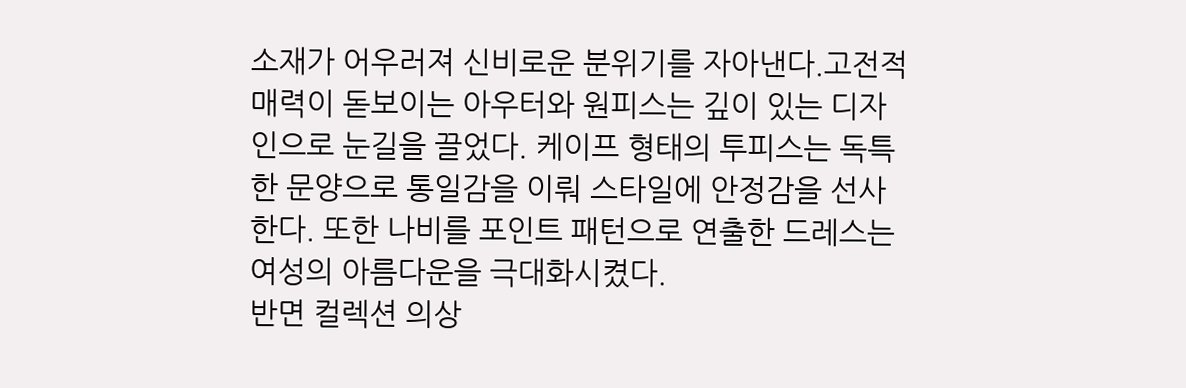소재가 어우러져 신비로운 분위기를 자아낸다.고전적 매력이 돋보이는 아우터와 원피스는 깊이 있는 디자인으로 눈길을 끌었다. 케이프 형태의 투피스는 독특한 문양으로 통일감을 이뤄 스타일에 안정감을 선사한다. 또한 나비를 포인트 패턴으로 연출한 드레스는 여성의 아름다운을 극대화시켰다.
반면 컬렉션 의상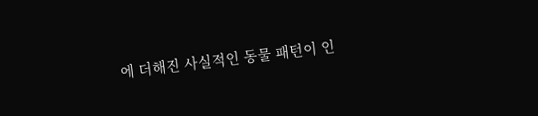에 더해진 사실적인 동물 패턴이 인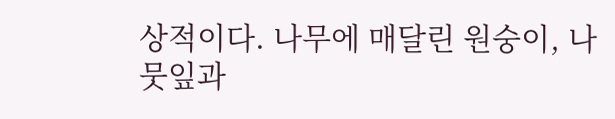상적이다. 나무에 매달린 원숭이, 나뭇잎과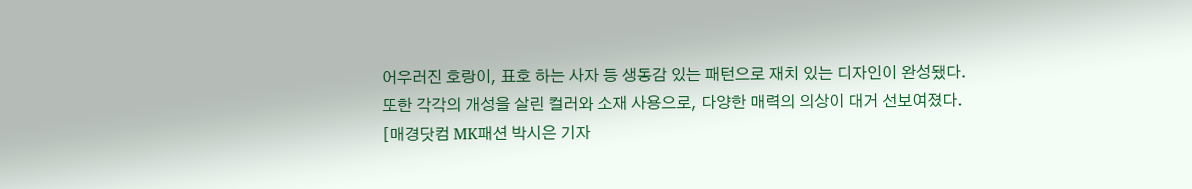어우러진 호랑이, 표호 하는 사자 등 생동감 있는 패턴으로 재치 있는 디자인이 완성됐다.
또한 각각의 개성을 살린 컬러와 소재 사용으로, 다양한 매력의 의상이 대거 선보여졌다.
[매경닷컴 MK패션 박시은 기자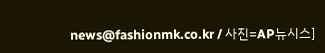news@fashionmk.co.kr / 사진=AP뉴시스]